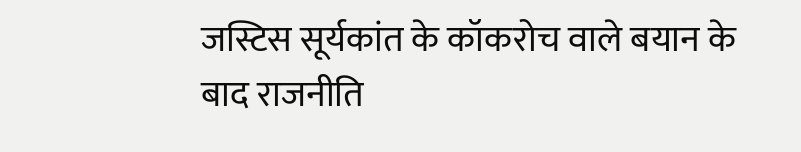जस्टिस सूर्यकांत के कॉकरोच वाले बयान के बाद राजनीति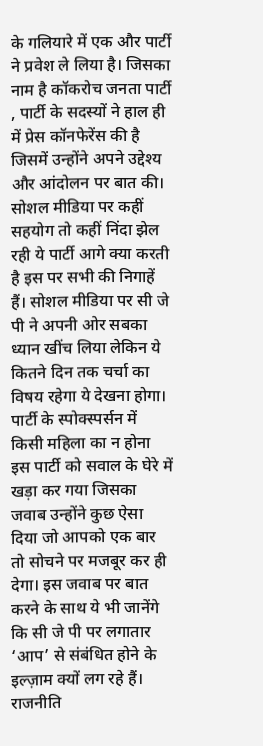के गलियारे में एक और पार्टी ने प्रवेश ले लिया है। जिसका नाम है कॉकरोच जनता पार्टी , पार्टी के सदस्यों ने हाल ही में प्रेस कॉनफेरेंस की है जिसमें उन्होंने अपने उद्देश्य और आंदोलन पर बात की। सोशल मीडिया पर कहीं सहयोग तो कहीं निंदा झेल रही ये पार्टी आगे क्या करती है इस पर सभी की निगाहें हैं। सोशल मीडिया पर सी जे पी ने अपनी ओर सबका ध्यान खींच लिया लेकिन ये कितने दिन तक चर्चा का विषय रहेगा ये देखना होगा।
पार्टी के स्पोक्स्पर्सन में किसी महिला का न होना इस पार्टी को सवाल के घेरे में खड़ा कर गया जिसका जवाब उन्होंने कुछ ऐसा दिया जो आपको एक बार तो सोचने पर मजबूर कर ही देगा। इस जवाब पर बात करने के साथ ये भी जानेंगे कि सी जे पी पर लगातार ‘आप’ से संबंधित होने के इल्ज़ाम क्यों लग रहे हैं।
राजनीति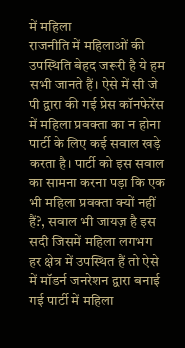में महिला
राजनीति में महिलाओं की उपस्थिति बेहद जरूरी है ये हम सभी जानते हैं। ऐसे में सी जे पी द्वारा की गई प्रेस कॉनफेरेंस में महिला प्रवक्ता का न होना पार्टी के लिए कई सवाल खड़े करता है। पार्टी को इस सवाल का सामना करना पड़ा कि एक भी महिला प्रवक्ता क्यों नहीं हैं?, सवाल भी जायज़ है इस सदी जिसमें महिला लगभग हर क्षेत्र में उपस्थित हैं तो ऐसे में मॉडर्न जनरेशन द्वारा बनाई गई पार्टी में महिला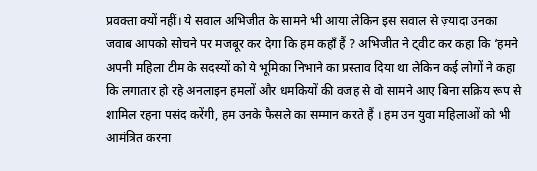प्रवक्ता क्यों नहीं। ये सवाल अभिजीत के सामने भी आया लेकिन इस सवाल से ज़्यादा उनका जवाब आपको सोचने पर मजबूर कर देगा कि हम कहाँ हैं ? अभिजीत ने ट्वीट कर कहा कि ‘हमने अपनी महिला टीम के सदस्यों को ये भूमिका निभाने का प्रस्ताव दिया था लेकिन कई लोगों ने कहा कि लगातार हो रहे अनलाइन हमलों और धमकियों की वजह से वो सामने आए बिना सक्रिय रूप से शामिल रहना पसंद करेंगी, हम उनके फैसले का सम्मान करते हैं । हम उन युवा महिलाओं को भी आमंत्रित करना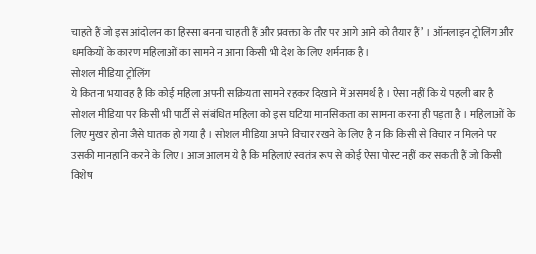चाहते हैं जो इस आंदोलन का हिस्सा बनना चाहती हैं और प्रवक्ता के तौर पर आगे आने को तैयार हैं’ । ऑनलाइन ट्रोलिंग और धमकियों के कारण महिलाओं का सामने न आना किसी भी देश के लिए शर्मनाक है।
सोशल मीडिया ट्रोलिंग
ये कितना भयावह है कि कोई महिला अपनी सक्रियता सामने रहकर दिखाने में असमर्थ है । ऐसा नहीं कि ये पहली बार है सोशल मीडिया पर किसी भी पार्टी से संबंधित महिला को इस घटिया मानसिकता का सामना करना ही पड़ता है । महिलाओं के लिए मुखर होना जैसे घातक हो गया है । सोशल मीडिया अपने विचार रखने के लिए है न कि किसी से विचार न मिलने पर उसकी मानहानि करने के लिए। आज आलम ये है कि महिलाएं स्वतंत्र रूप से कोई ऐसा पोस्ट नहीं कर सकती हैं जो किसी विशेष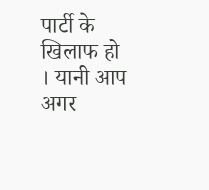पार्टी के खिलाफ हो । यानी आप अगर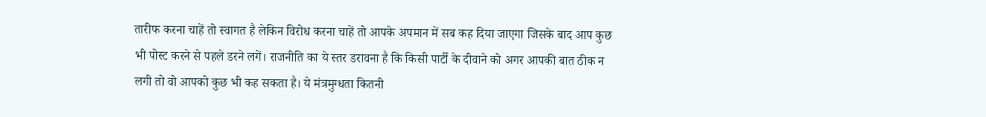तारीफ करना चाहें तो स्वागत है लेकिन विरोध करना चाहें तो आपके अपमान में सब कह दिया जाएगा जिसके बाद आप कुछ भी पोस्ट करने से पहले डरने लगें। राजनीति का ये स्तर डरावना है कि किसी पार्टी के दीवाने को अगर आपकी बात ठीक न लगी तो वो आपको कुछ भी कह सकता है। ये मंत्रमुग्धता कितनी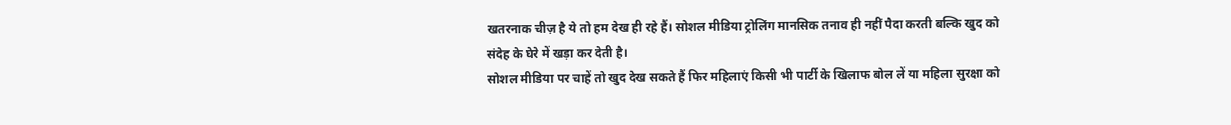खतरनाक चीज़ है ये तो हम देख ही रहे हैं। सोशल मीडिया ट्रोलिंग मानसिक तनाव ही नहीं पैदा करती बल्कि खुद को संदेह के घेरे में खड़ा कर देती है।
सोशल मीडिया पर चाहें तो खुद देख सकते हैं फिर महिलाएं किसी भी पार्टी के खिलाफ बोल लें या महिला सुरक्षा को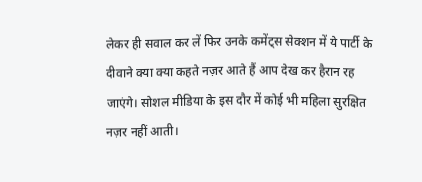लेकर ही सवाल कर लें फिर उनके कमेंट्स सेक्शन में ये पार्टी के दीवाने क्या क्या कहते नज़र आते हैं आप देख कर हैरान रह जाएंगे। सोशल मीडिया के इस दौर में कोई भी महिला सुरक्षित नज़र नहीं आती।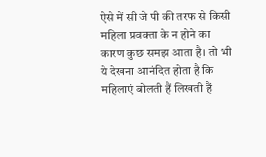ऐसे में सी जे पी की तरफ से किसी महिला प्रवक्ता के न होने का कारण कुछ समझ आता है। तो भी ये देखना आनंदित होता है कि महिलाएं बोलती हैं लिखती हैं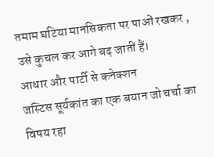तमाम घटिया मानसिकता पर पाओं रखकर , उसे कुचल कर आगे बढ़ जातीं हैं।
आधार और पार्टी से कनेक्शन
जस्टिस सूर्यकांत का एक बयान जो चर्चा का विषय रहा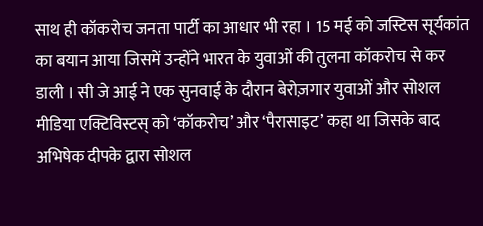साथ ही कॉकरोच जनता पार्टी का आधार भी रहा । 15 मई को जस्टिस सूर्यकांत का बयान आया जिसमें उन्होंने भारत के युवाओं की तुलना कॉकरोच से कर डाली । सी जे आई ने एक सुनवाई के दौरान बेरोज़गार युवाओं और सोशल मीडिया एक्टिविस्टस् को ‘कॉकरोच’ और ‘पैरासाइट’ कहा था जिसके बाद अभिषेक दीपके द्वारा सोशल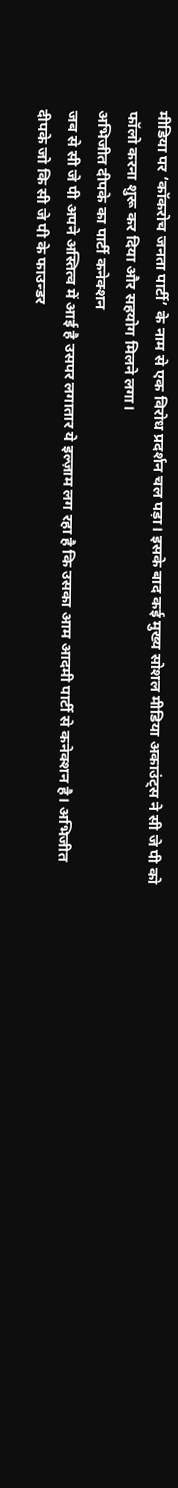मीडिया पर ‘कॉकरोच जनता पार्टी’ के नाम से एक विरोध प्रदर्शन चल पड़ा। इसके बाद कई मुख्य सोशल मीडिया अकाउंट्स ने सी जे पी को फॉलो करना शुरू कर दिया और सहयोग मिलने लगा।
अभिजीत दीपके का पार्टी कनेक्शन
जब से सी जे पी अपने अस्तित्व में आई है उसपर लगातार ये इल्ज़ाम लग रहा है कि उसका आम आदमी पार्टी से कनेक्शन है। अभिजीत दीपके जो कि सी जे पी के फाउन्डर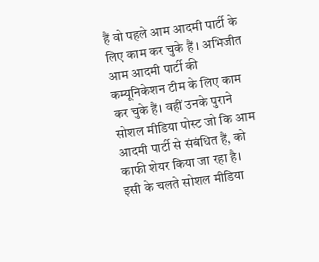हैं वो पहले आम आदमी पार्टी के लिए काम कर चुके हैं । अभिजीत आम आदमी पार्टी की कम्यूनिकेशन टीम के लिए काम कर चुके हैं। वहीं उनके पुराने सोशल मीडिया पोस्ट जो कि आम आदमी पार्टी से संबंधित हैं, को काफी शेयर किया जा रहा है। इसी के चलते सोशल मीडिया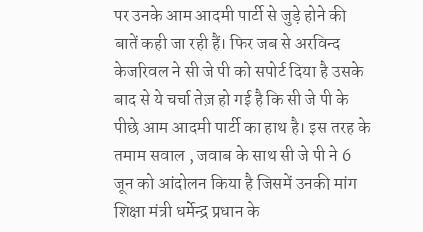पर उनके आम आदमी पार्टी से जुड़े होने की बातें कही जा रही हैं। फिर जब से अरविन्द केजरिवल ने सी जे पी को सपोर्ट दिया है उसके बाद से ये चर्चा तेज़ हो गई है कि सी जे पी के पीछे आम आदमी पार्टी का हाथ है। इस तरह के तमाम सवाल , जवाब के साथ सी जे पी ने 6 जून को आंदोलन किया है जिसमें उनकी मांग शिक्षा मंत्री धर्मेन्द्र प्रधान के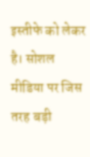इस्तीफे को लेकर है। सोशल मीडिया पर जिस तरह बड़ी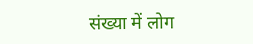संख्या में लोग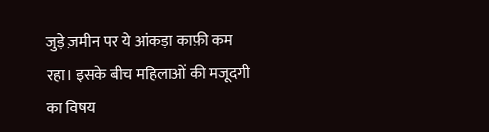जुड़े ज़मीन पर ये आंकड़ा काफ़ी कम रहा। इसके बीच महिलाओं की मजूदगी का विषय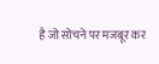है जो सोचने पर मजबूर कर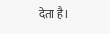देता है।